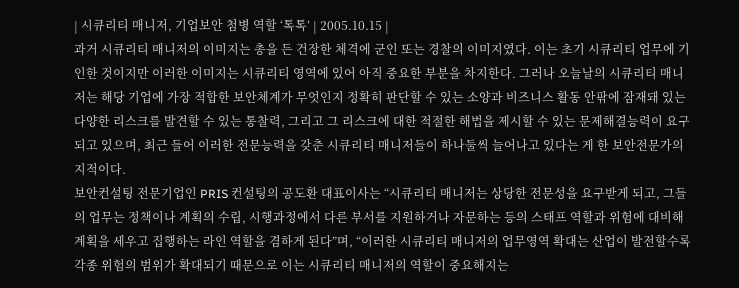| 시큐리티 매니저, 기업보안 첨병 역할 ‘톡톡’ | 2005.10.15 |
과거 시큐리티 매니저의 이미지는 총을 든 건장한 체격에 군인 또는 경찰의 이미지였다. 이는 초기 시큐리티 업무에 기인한 것이지만 이러한 이미지는 시큐리티 영역에 있어 아직 중요한 부분을 차지한다. 그러나 오늘날의 시큐리티 매니저는 해당 기업에 가장 적합한 보안체계가 무엇인지 정확히 판단할 수 있는 소양과 비즈니스 활동 안팎에 잠재돼 있는 다양한 리스크를 발견할 수 있는 통찰력, 그리고 그 리스크에 대한 적절한 해법을 제시할 수 있는 문제해결능력이 요구되고 있으며, 최근 들어 이러한 전문능력을 갖춘 시큐리티 매니저들이 하나둘씩 늘어나고 있다는 게 한 보안전문가의 지적이다.
보안컨설팅 전문기업인 PRIS 컨설팅의 공도환 대표이사는 “시큐리티 매니저는 상당한 전문성을 요구받게 되고, 그들의 업무는 정책이나 계획의 수립, 시행과정에서 다른 부서를 지원하거나 자문하는 등의 스태프 역할과 위험에 대비해 계획을 세우고 집행하는 라인 역할을 겸하게 된다”며, “이러한 시큐리티 매니저의 업무영역 확대는 산업이 발전할수록 각종 위험의 범위가 확대되기 때문으로 이는 시큐리티 매니저의 역할이 중요해지는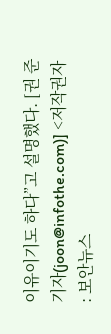이유이기도 하다”고 설명했다. [권 준 기자(joon@infothe.com)] <저작권자 : 보안뉴스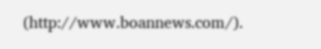(http://www.boannews.com/).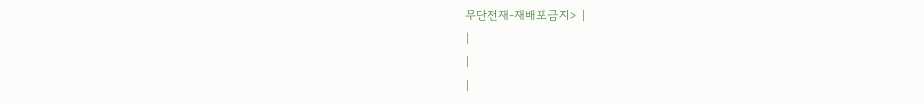무단전재-재배포금지> |
|
|
|